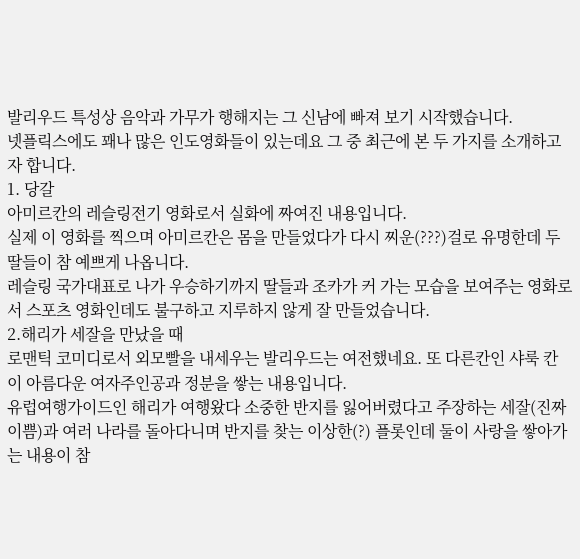발리우드 특성상 음악과 가무가 행해지는 그 신남에 빠져 보기 시작했습니다.
넷플릭스에도 꽤나 많은 인도영화들이 있는데요 그 중 최근에 본 두 가지를 소개하고자 합니다.
1. 당갈
아미르칸의 레슬링전기 영화로서 실화에 짜여진 내용입니다.
실제 이 영화를 찍으며 아미르칸은 몸을 만들었다가 다시 찌운(???)걸로 유명한데 두 딸들이 참 예쁘게 나옵니다.
레슬링 국가대표로 나가 우승하기까지 딸들과 조카가 커 가는 모습을 보여주는 영화로서 스포츠 영화인데도 불구하고 지루하지 않게 잘 만들었습니다.
2.해리가 세잘을 만났을 때
로맨틱 코미디로서 외모빨을 내세우는 발리우드는 여전했네요. 또 다른칸인 샤룩 칸이 아름다운 여자주인공과 정분을 쌓는 내용입니다.
유럽여행가이드인 해리가 여행왔다 소중한 반지를 잃어버렸다고 주장하는 세잘(진짜 이쁨)과 여러 나라를 돌아다니며 반지를 찾는 이상한(?) 플롯인데 둘이 사랑을 쌓아가는 내용이 참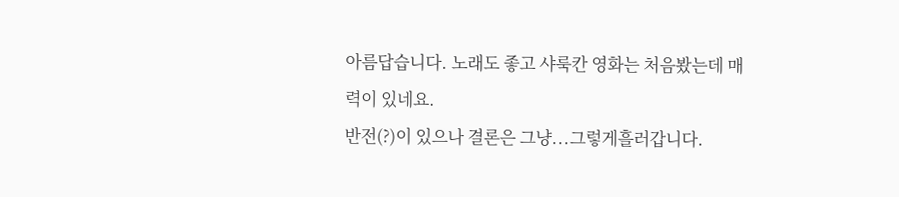아름답습니다. 노래도 좋고 샤룩칸 영화는 처음봤는데 매력이 있네요.
반전(?)이 있으나 결론은 그냥...그렇게흘러갑니다.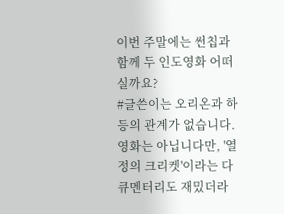이번 주말에는 썬칩과 함께 두 인도영화 어떠실까요?
#글쓴이는 오리온과 하등의 관계가 없습니다.
영화는 아닙니다만, '열정의 크리켓'이라는 다큐멘터리도 재밌더라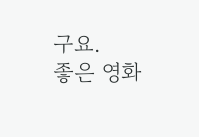구요.
좋은 영화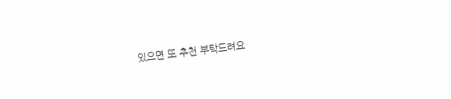있으면 또 추천 부탁드려요